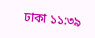ঢাকা ১১:৩৯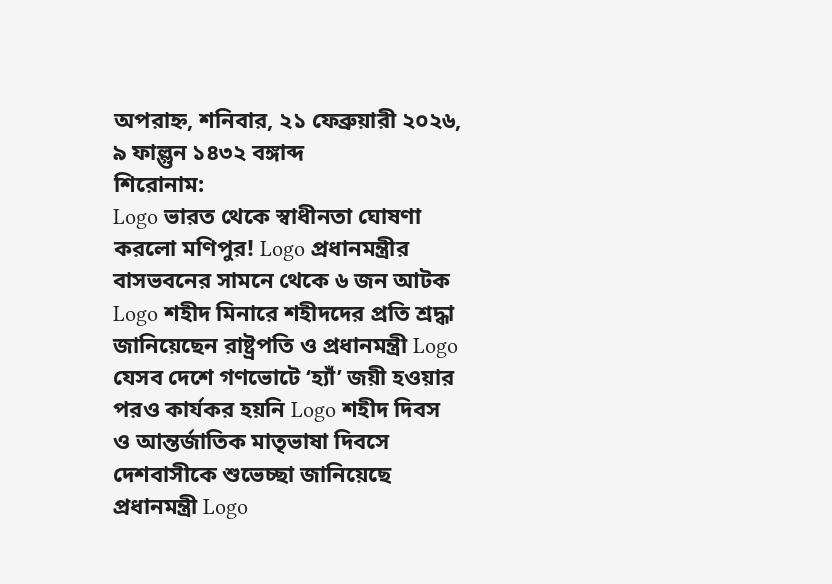অপরাহ্ন, শনিবার, ২১ ফেব্রুয়ারী ২০২৬, ৯ ফাল্গুন ১৪৩২ বঙ্গাব্দ
শিরোনাম:
Logo ভারত থেকে স্বাধীনতা ঘোষণা করলো মণিপুর! Logo প্রধানমন্ত্রীর বাসভবনের সামনে থেকে ৬ জন আটক Logo শহীদ মিনারে শহীদদের প্রতি শ্রদ্ধা জানিয়েছেন রাষ্ট্রপতি ও প্রধানমন্ত্রী Logo যেসব দেশে গণভোটে ‘হ্যাঁ’ জয়ী হওয়ার পরও কার্যকর হয়নি Logo শহীদ দিবস ও আন্তর্জাতিক মাতৃভাষা দিবসে দেশবাসীকে শুভেচ্ছা জানিয়েছে প্রধানমন্ত্রী Logo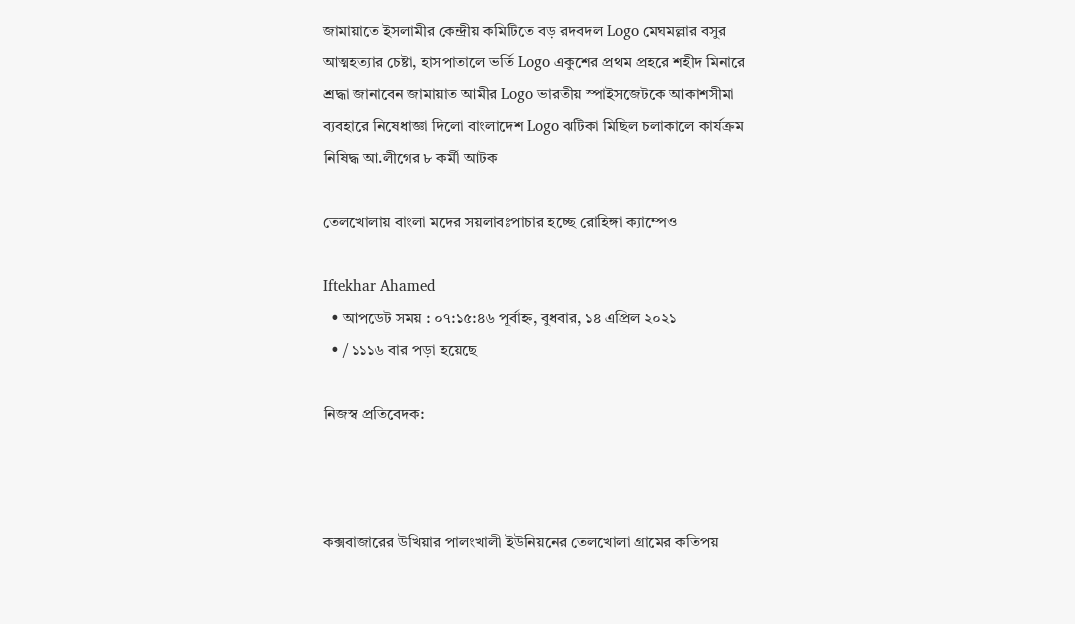জামায়াতে ইসলামীর কেন্দ্রীয় কমিটিতে বড় রদবদল Logo মেঘমল্লার বসুর আত্মহত্যার চেষ্টা, হাসপাতালে ভর্তি Logo একুশের প্রথম প্রহরে শহীদ মিনারে শ্রদ্ধা জানাবেন জামায়াত আমীর Logo ভারতীয় স্পাইসজেটকে আকাশসীমা ব্যবহারে নিষেধাজ্ঞা দিলো বাংলাদেশ Logo ঝটিকা মিছিল চলাকালে কার্যক্রম নিষিদ্ধ আ.লীগের ৮ কর্মী আটক

তেলখোলায় বাংলা মদের সয়লাবঃপাচার হচ্ছে রোহিঙ্গা ক্যাম্পেও

Iftekhar Ahamed
  • আপডেট সময় : ০৭:১৫:৪৬ পূর্বাহ্ন, বুধবার, ১৪ এপ্রিল ২০২১
  • / ১১১৬ বার পড়া হয়েছে

নিজস্ব প্রতিবেদক:



কক্সবাজারের উখিয়ার পালংখালী ইউনিয়নের তেলখোলা গ্রামের কতিপয়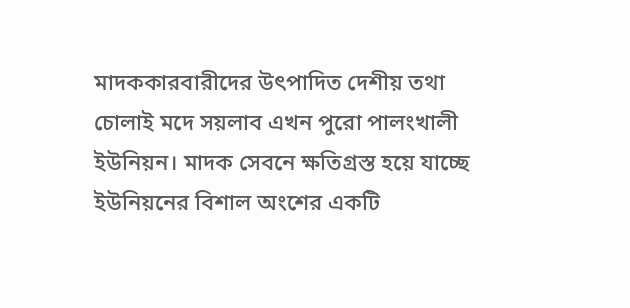মাদককারবারীদের উৎপাদিত দেশীয় তথা চোলাই মদে সয়লাব এখন পুরো পালংখালী ইউনিয়ন। মাদক সেবনে ক্ষতিগ্রস্ত হয়ে যাচ্ছে ইউনিয়নের বিশাল অংশের একটি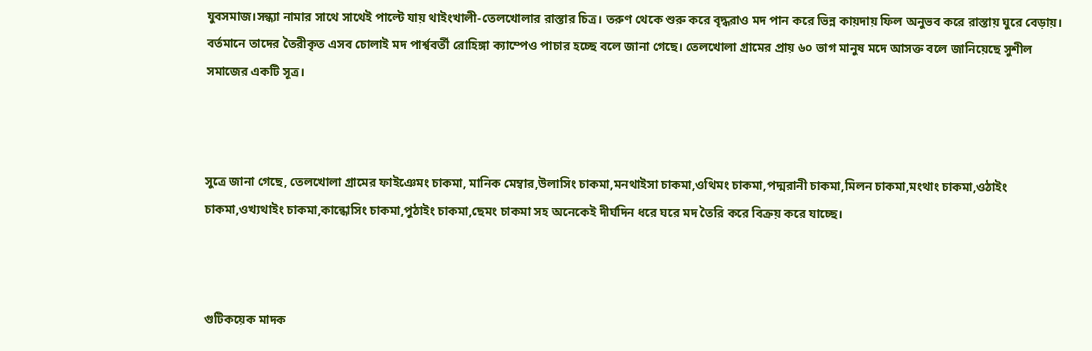যুবসমাজ।সন্ধ্যা নামার সাথে সাথেই পাল্টে যায় থাইংখালী-তেলখোলার রাস্তার চিত্র। তরুণ থেকে শুরু করে বৃদ্ধরাও মদ পান করে ভিন্ন কায়দায় ফিল অনুভব করে রাস্তায় ঘুরে বেড়ায়। বর্তমানে তাদের তৈরীকৃত এসব চোলাই মদ পার্শ্ববর্তী রোহিঙ্গা ক্যাম্পেও পাচার হচ্ছে বলে জানা গেছে। তেলখোলা গ্রামের প্রায় ৬০ ভাগ মানুষ মদে আসক্ত বলে জানিয়েছে সুশীল সমাজের একটি সূত্র।



সুত্রে জানা গেছে, তেলখোলা গ্রামের ফাইঞেমং চাকমা, মানিক মেম্বার,উলাসিং চাকমা,মনথাইসা চাকমা,ওথিমং চাকমা,পদ্মরানী চাকমা,মিলন চাকমা,মংথাং চাকমা,ওঠাইং চাকমা,ওখ্যথাইং চাকমা,কান্ধোসিং চাকমা,পুঠাইং চাকমা,ছেমং চাকমা সহ অনেকেই দীর্ঘদিন ধরে ঘরে মদ তৈরি করে বিক্রয় করে যাচ্ছে।



গুটিকয়েক মাদক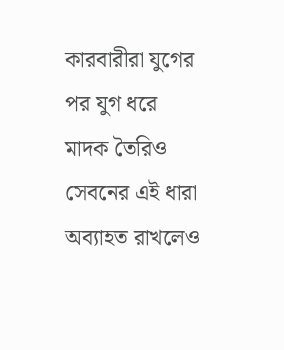কারবারীরা যুগের পর যুগ ধরে মাদক তৈরিও সেবনের এই ধারা অব্যাহত রাখলেও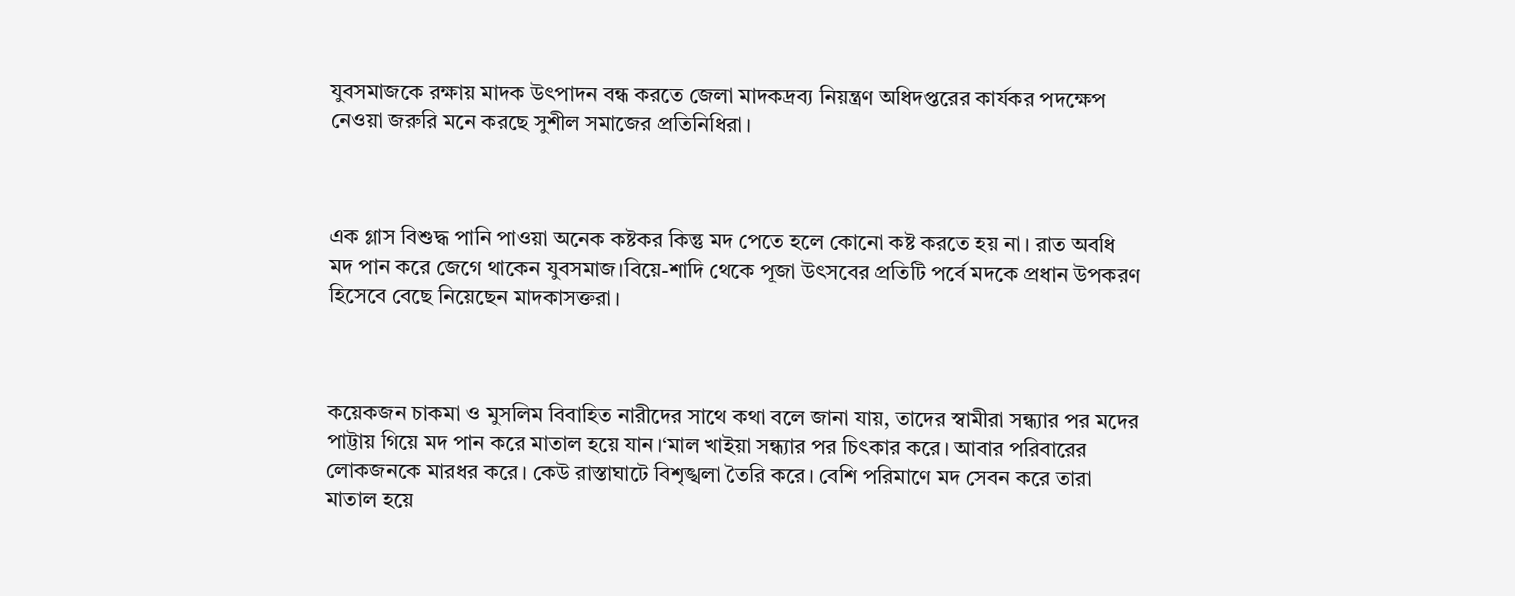যুবসমাজকে রক্ষায় মাদক উৎপাদন বন্ধ করতে জেলা মাদকদ্রব্য নিয়ন্ত্রণ অধিদপ্তরের কার্যকর পদক্ষেপ নেওয়া জরুরি মনে করছে সুশীল সমাজের প্রতিনিধিরা।



এক গ্লাস বিশুদ্ধ পানি পাওয়া অনেক কষ্টকর কিন্তু মদ পেতে হলে কোনো কষ্ট করতে হয় না। রাত অবধি মদ পান করে জেগে থাকেন যুবসমাজ।বিয়ে-শাদি থেকে পূজা উৎসবের প্রতিটি পর্বে মদকে প্রধান উপকরণ হিসেবে বেছে নিয়েছেন মাদকাসক্তরা।



কয়েকজন চাকমা ও মুসলিম বিবাহিত নারীদের সাথে কথা বলে জানা যায়, তাদের স্বামীরা সন্ধ্যার পর মদের পাট্টায় গিয়ে মদ পান করে মাতাল হয়ে যান।‘মাল খাইয়া সন্ধ্যার পর চিৎকার করে। আবার পরিবারের লোকজনকে মারধর করে। কেউ রাস্তাঘাটে বিশৃঙ্খলা তৈরি করে। বেশি পরিমাণে মদ সেবন করে তারা মাতাল হয়ে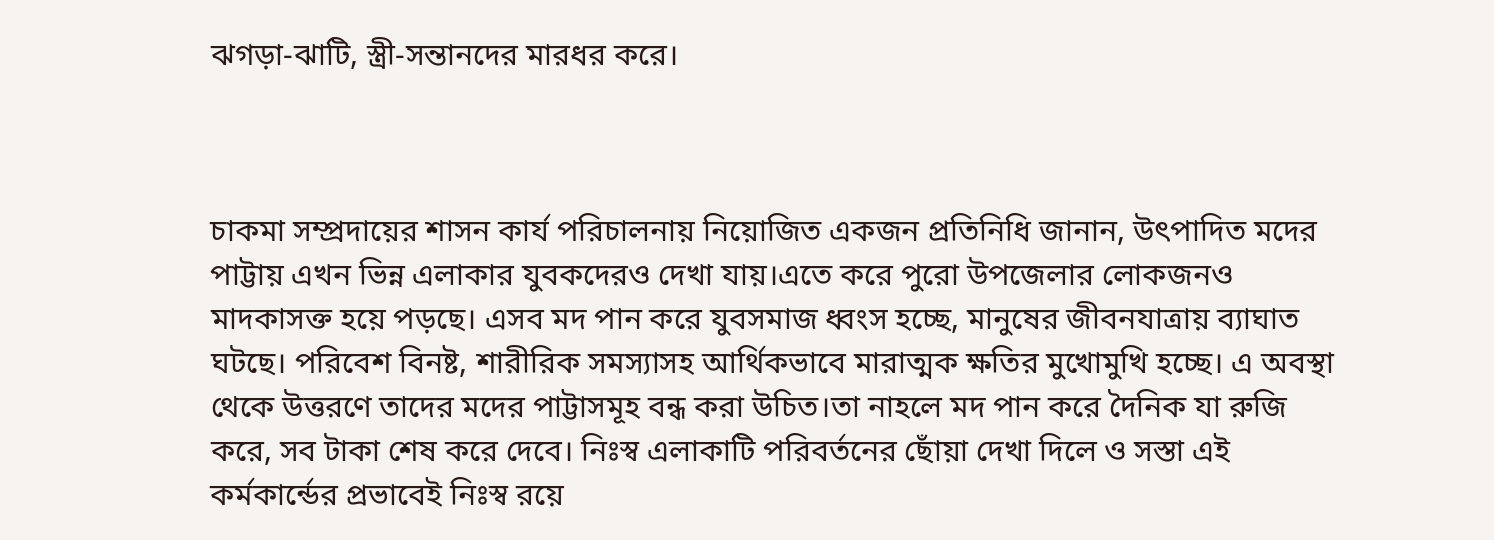ঝগড়া-ঝাটি, স্ত্রী-সন্তানদের মারধর করে।



চাকমা সম্প্রদায়ের শাসন কার্য পরিচালনায় নিয়োজিত একজন প্রতিনিধি জানান, উৎপাদিত মদের পাট্টায় এখন ভিন্ন এলাকার যুবকদেরও দেখা যায়।এতে করে পুরো উপজেলার লোকজনও মাদকাসক্ত হয়ে পড়ছে। এসব মদ পান করে যুবসমাজ ধ্বংস হচ্ছে, মানুষের জীবনযাত্রায় ব্যাঘাত ঘটছে। পরিবেশ বিনষ্ট, শারীরিক সমস্যাসহ আর্থিকভাবে মারাত্মক ক্ষতির মুখোমুখি হচ্ছে। এ অবস্থা থেকে উত্তরণে তাদের মদের পাট্টাসমূহ বন্ধ করা উচিত।তা নাহলে মদ পান করে দৈনিক যা রুজি করে, সব টাকা শেষ করে দেবে। নিঃস্ব এলাকাটি পরিবর্তনের ছোঁয়া দেখা দিলে ও সস্তা এই কর্মকার্ন্ডের প্রভাবেই নিঃস্ব রয়ে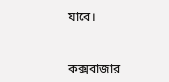যাবে।



কক্সবাজার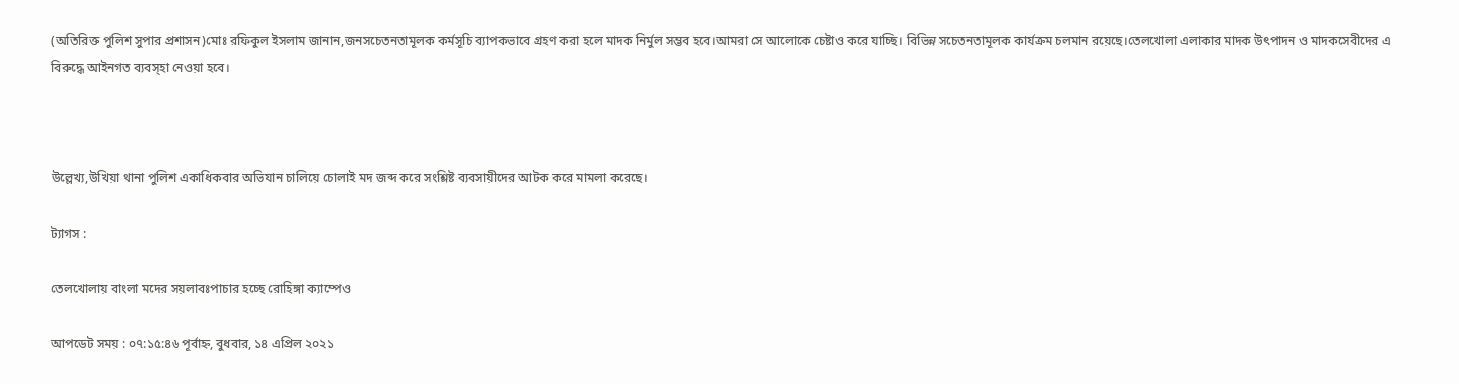(অতিরিক্ত পুলিশ সুপার প্রশাসন)মোঃ রফিকুল ইসলাম জানান,জনসচেতনতামূলক কর্মসূচি ব্যাপকভাবে গ্রহণ করা হলে মাদক নির্মুল সম্ভব হবে।আমরা সে আলোকে চেষ্টাও করে যাচ্ছি। বিভিন্ন সচেতনতামূলক কার্যক্রম চলমান রয়েছে।তেলখোলা এলাকার মাদক উৎপাদন ও মাদকসেবীদের এ বিরুদ্ধে আইনগত ব্যবস্হা নেওয়া হবে।



উল্লেখ্য,উখিয়া থানা পুলিশ একাধিকবার অভিযান চালিয়ে চোলাই মদ জব্দ করে সংশ্লিষ্ট ব্যবসায়ীদের আটক করে মামলা করেছে।

ট্যাগস :

তেলখোলায় বাংলা মদের সয়লাবঃপাচার হচ্ছে রোহিঙ্গা ক্যাম্পেও

আপডেট সময় : ০৭:১৫:৪৬ পূর্বাহ্ন, বুধবার, ১৪ এপ্রিল ২০২১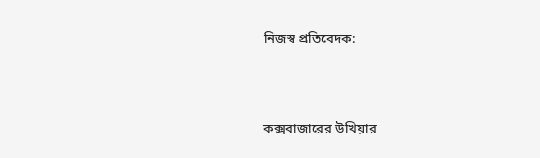নিজস্ব প্রতিবেদক:



কক্সবাজারের উখিয়ার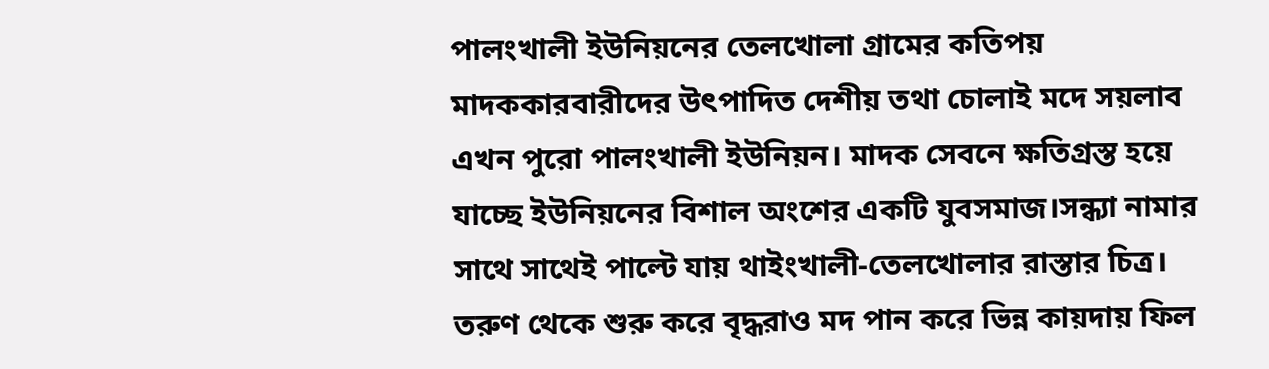পালংখালী ইউনিয়নের তেলখোলা গ্রামের কতিপয় মাদককারবারীদের উৎপাদিত দেশীয় তথা চোলাই মদে সয়লাব এখন পুরো পালংখালী ইউনিয়ন। মাদক সেবনে ক্ষতিগ্রস্ত হয়ে যাচ্ছে ইউনিয়নের বিশাল অংশের একটি যুবসমাজ।সন্ধ্যা নামার সাথে সাথেই পাল্টে যায় থাইংখালী-তেলখোলার রাস্তার চিত্র। তরুণ থেকে শুরু করে বৃদ্ধরাও মদ পান করে ভিন্ন কায়দায় ফিল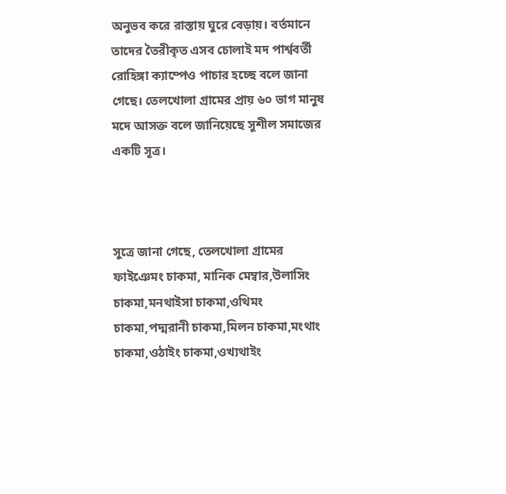অনুভব করে রাস্তায় ঘুরে বেড়ায়। বর্তমানে তাদের তৈরীকৃত এসব চোলাই মদ পার্শ্ববর্তী রোহিঙ্গা ক্যাম্পেও পাচার হচ্ছে বলে জানা গেছে। তেলখোলা গ্রামের প্রায় ৬০ ভাগ মানুষ মদে আসক্ত বলে জানিয়েছে সুশীল সমাজের একটি সূত্র।



সুত্রে জানা গেছে, তেলখোলা গ্রামের ফাইঞেমং চাকমা, মানিক মেম্বার,উলাসিং চাকমা,মনথাইসা চাকমা,ওথিমং চাকমা,পদ্মরানী চাকমা,মিলন চাকমা,মংথাং চাকমা,ওঠাইং চাকমা,ওখ্যথাইং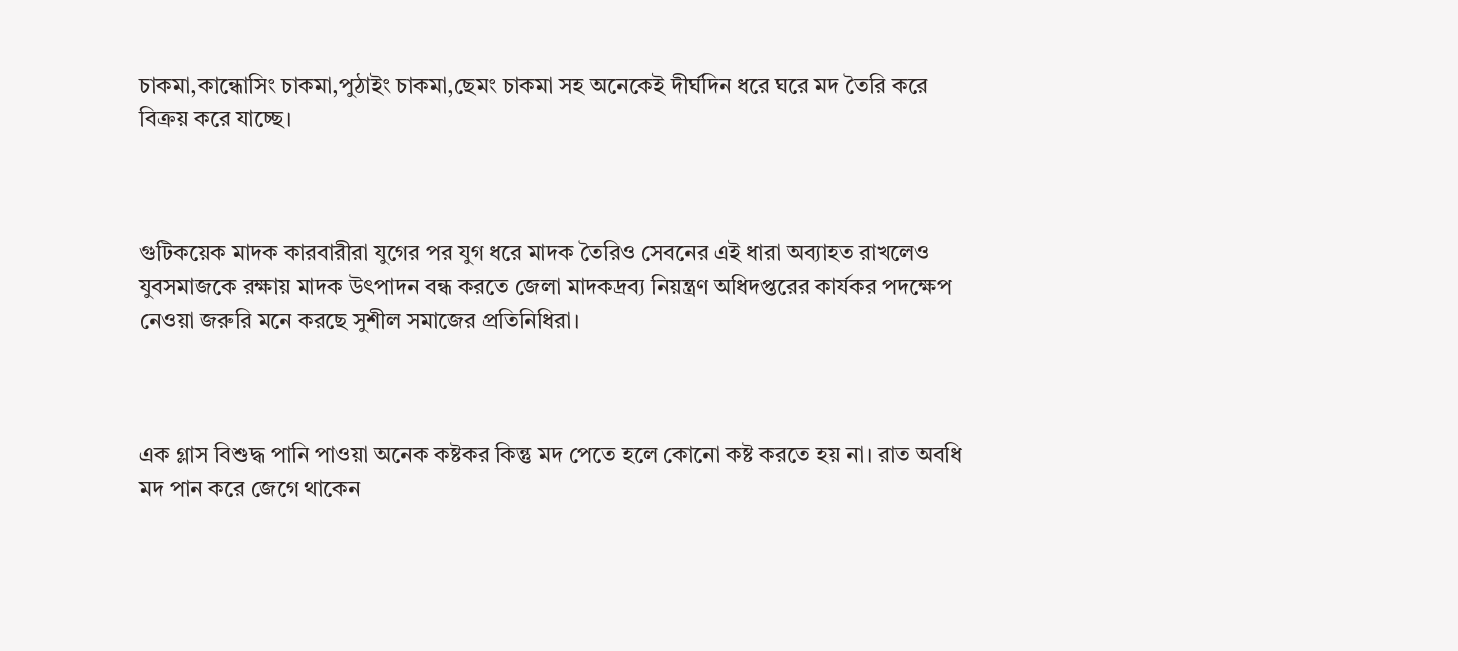চাকমা,কান্ধোসিং চাকমা,পুঠাইং চাকমা,ছেমং চাকমা সহ অনেকেই দীর্ঘদিন ধরে ঘরে মদ তৈরি করে বিক্রয় করে যাচ্ছে।



গুটিকয়েক মাদক কারবারীরা যুগের পর যুগ ধরে মাদক তৈরিও সেবনের এই ধারা অব্যাহত রাখলেও যুবসমাজকে রক্ষায় মাদক উৎপাদন বন্ধ করতে জেলা মাদকদ্রব্য নিয়ন্ত্রণ অধিদপ্তরের কার্যকর পদক্ষেপ নেওয়া জরুরি মনে করছে সুশীল সমাজের প্রতিনিধিরা।



এক গ্লাস বিশুদ্ধ পানি পাওয়া অনেক কষ্টকর কিন্তু মদ পেতে হলে কোনো কষ্ট করতে হয় না। রাত অবধি মদ পান করে জেগে থাকেন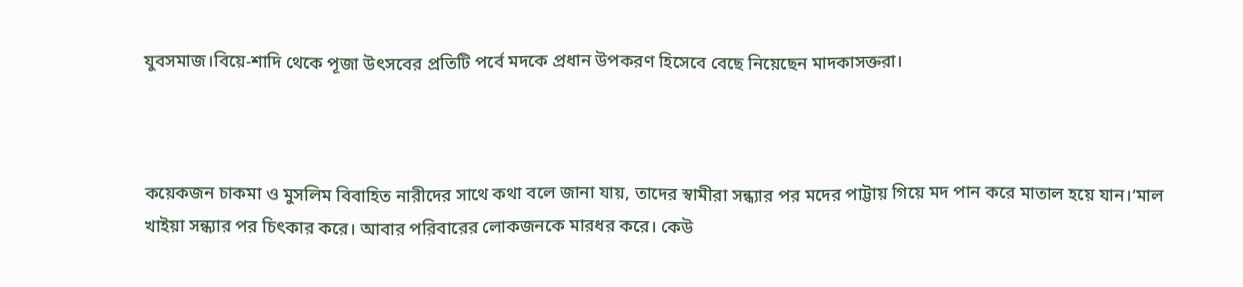যুবসমাজ।বিয়ে-শাদি থেকে পূজা উৎসবের প্রতিটি পর্বে মদকে প্রধান উপকরণ হিসেবে বেছে নিয়েছেন মাদকাসক্তরা।



কয়েকজন চাকমা ও মুসলিম বিবাহিত নারীদের সাথে কথা বলে জানা যায়, তাদের স্বামীরা সন্ধ্যার পর মদের পাট্টায় গিয়ে মদ পান করে মাতাল হয়ে যান।‘মাল খাইয়া সন্ধ্যার পর চিৎকার করে। আবার পরিবারের লোকজনকে মারধর করে। কেউ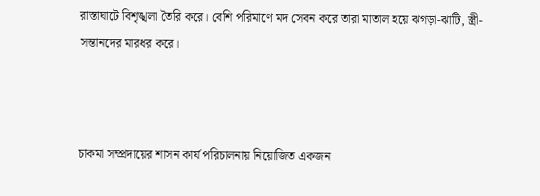রাস্তাঘাটে বিশৃঙ্খলা তৈরি করে। বেশি পরিমাণে মদ সেবন করে তারা মাতাল হয়ে ঝগড়া-ঝাটি, স্ত্রী-সন্তানদের মারধর করে।



চাকমা সম্প্রদায়ের শাসন কার্য পরিচালনায় নিয়োজিত একজন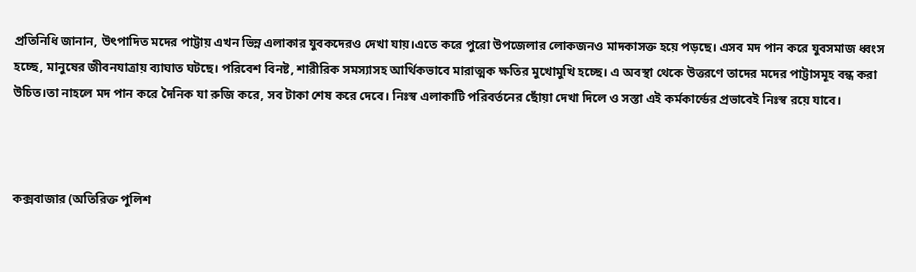প্রতিনিধি জানান, উৎপাদিত মদের পাট্টায় এখন ভিন্ন এলাকার যুবকদেরও দেখা যায়।এতে করে পুরো উপজেলার লোকজনও মাদকাসক্ত হয়ে পড়ছে। এসব মদ পান করে যুবসমাজ ধ্বংস হচ্ছে, মানুষের জীবনযাত্রায় ব্যাঘাত ঘটছে। পরিবেশ বিনষ্ট, শারীরিক সমস্যাসহ আর্থিকভাবে মারাত্মক ক্ষতির মুখোমুখি হচ্ছে। এ অবস্থা থেকে উত্তরণে তাদের মদের পাট্টাসমূহ বন্ধ করা উচিত।তা নাহলে মদ পান করে দৈনিক যা রুজি করে, সব টাকা শেষ করে দেবে। নিঃস্ব এলাকাটি পরিবর্তনের ছোঁয়া দেখা দিলে ও সস্তা এই কর্মকার্ন্ডের প্রভাবেই নিঃস্ব রয়ে যাবে।



কক্সবাজার (অতিরিক্ত পুলিশ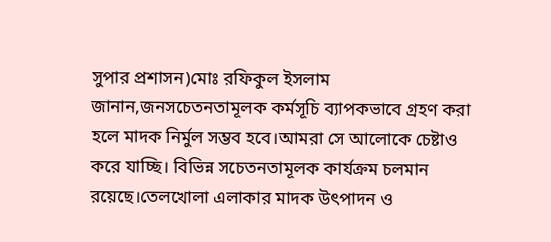সুপার প্রশাসন)মোঃ রফিকুল ইসলাম জানান,জনসচেতনতামূলক কর্মসূচি ব্যাপকভাবে গ্রহণ করা হলে মাদক নির্মুল সম্ভব হবে।আমরা সে আলোকে চেষ্টাও করে যাচ্ছি। বিভিন্ন সচেতনতামূলক কার্যক্রম চলমান রয়েছে।তেলখোলা এলাকার মাদক উৎপাদন ও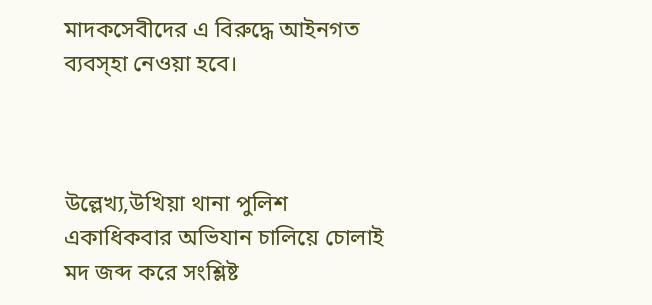মাদকসেবীদের এ বিরুদ্ধে আইনগত ব্যবস্হা নেওয়া হবে।



উল্লেখ্য,উখিয়া থানা পুলিশ একাধিকবার অভিযান চালিয়ে চোলাই মদ জব্দ করে সংশ্লিষ্ট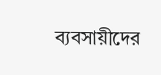ব্যবসায়ীদের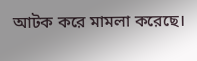আটক করে মামলা করেছে।